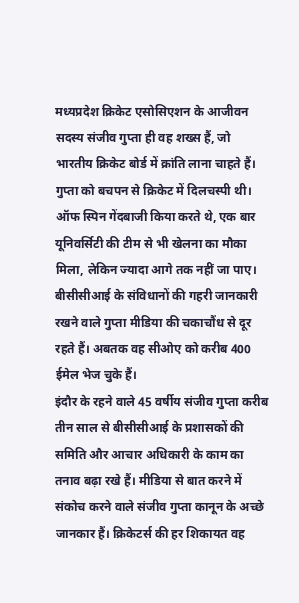मध्यप्रदेश क्रिकेट एसोसिएशन के आजीवन सदस्य संजीव गुप्ता ही वह शख्स हैं, जो भारतीय क्रिकेट बोर्ड में क्रांति लाना चाहते हैं। गुप्ता को बचपन से क्रिकेट में दिलचस्पी थी। ऑफ स्पिन गेंदबाजी किया करते थे, एक बार यूनिवर्सिटी की टीम से भी खेलना का मौका मिला, लेकिन ज्यादा आगे तक नहीं जा पाए। बीसीसीआई के संविधानों की गहरी जानकारी रखने वाले गुप्ता मीडिया की चकाचौंध से दूर रहते हैं। अबतक वह सीओए को करीब 400 ईमेल भेज चुके हैं।
इंदौर के रहने वाले 45 वर्षीय संजीव गुप्ता करीब तीन साल से बीसीसीआई के प्रशासकों की समिति और आचार अधिकारी के काम का तनाव बढ़ा रखे हैं। मीडिया से बात करने में संकोच करने वाले संजीव गुप्ता कानून के अच्छे जानकार हैं। क्रिकेटर्स की हर शिकायत वह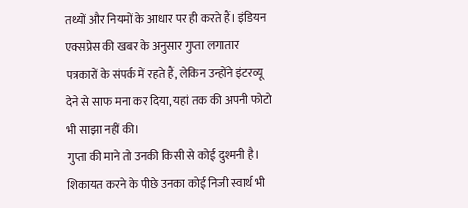तथ्यों और नियमों के आधार पर ही करते हैं। इंडियन एक्सप्रेस की खबर के अनुसार गुप्ता लगातार पत्रकारों के संपर्क में रहते हैं, लेकिन उन्होंने इंटरव्यू देने से साफ मना कर दिया, यहां तक की अपनी फोटो भी साझा नहीं की।
गुप्ता की माने तो उनकी किसी से कोई दुश्मनी है। शिकायत करने के पीछे उनका कोई निजी स्वार्थ भी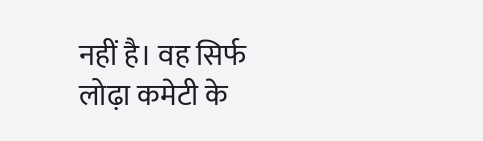नहीं है। वह सिर्फ लोढ़ा कमेटी के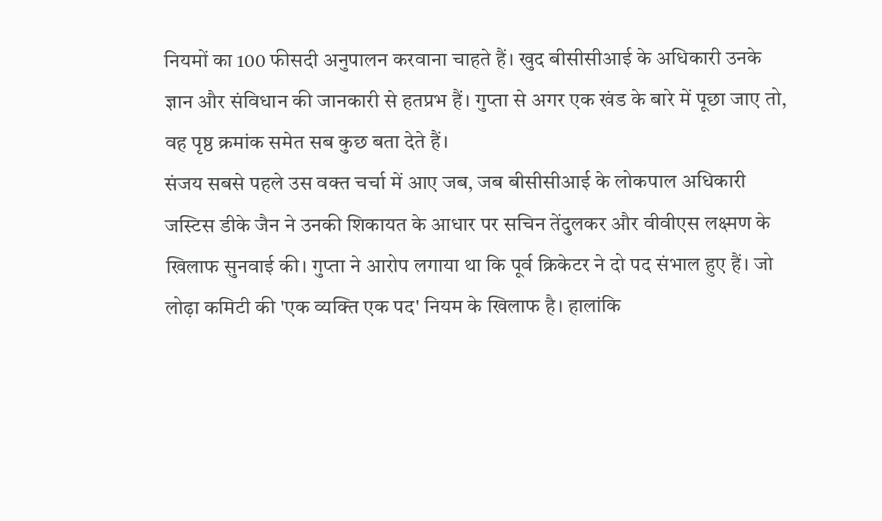नियमों का 100 फीसदी अनुपालन करवाना चाहते हैं। खुद बीसीसीआई के अधिकारी उनके ज्ञान और संविधान की जानकारी से हतप्रभ हैं। गुप्ता से अगर एक खंड के बारे में पूछा जाए तो, वह पृष्ठ क्रमांक समेत सब कुछ बता देते हैं।
संजय सबसे पहले उस वक्त चर्चा में आए जब, जब बीसीसीआई के लोकपाल अधिकारी जस्टिस डीके जैन ने उनकी शिकायत के आधार पर सचिन तेंदुलकर और वीवीएस लक्ष्मण के खिलाफ सुनवाई की। गुप्ता ने आरोप लगाया था कि पूर्व क्रिकेटर ने दो पद संभाल हुए हैं। जो लोढ़ा कमिटी की 'एक व्यक्ति एक पद' नियम के खिलाफ है। हालांकि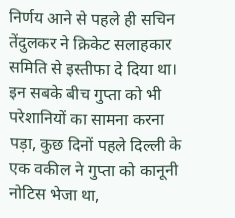निर्णय आने से पहले ही सचिन तेंदुलकर ने क्रिकेट सलाहकार समिति से इस्तीफा दे दिया था। इन सबके बीच गुप्ता को भी परेशानियों का सामना करना पड़ा, कुछ दिनों पहले दिल्ली के एक वकील ने गुप्ता को कानूनी नोटिस भेजा था,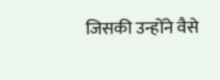जिसकी उन्होंने वैसे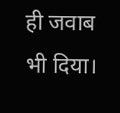ही जवाब भी दिया।